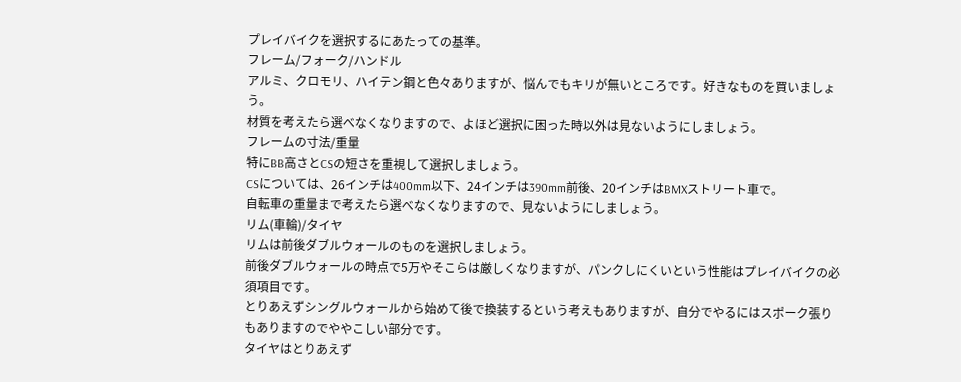プレイバイクを選択するにあたっての基準。
フレーム/フォーク/ハンドル
アルミ、クロモリ、ハイテン鋼と色々ありますが、悩んでもキリが無いところです。好きなものを買いましょう。
材質を考えたら選べなくなりますので、よほど選択に困った時以外は見ないようにしましょう。
フレームの寸法/重量
特にBB高さとCSの短さを重視して選択しましょう。
CSについては、26インチは400mm以下、24インチは390mm前後、20インチはBMXストリート車で。
自転車の重量まで考えたら選べなくなりますので、見ないようにしましょう。
リム(車輪)/タイヤ
リムは前後ダブルウォールのものを選択しましょう。
前後ダブルウォールの時点で5万やそこらは厳しくなりますが、パンクしにくいという性能はプレイバイクの必須項目です。
とりあえずシングルウォールから始めて後で換装するという考えもありますが、自分でやるにはスポーク張りもありますのでややこしい部分です。
タイヤはとりあえず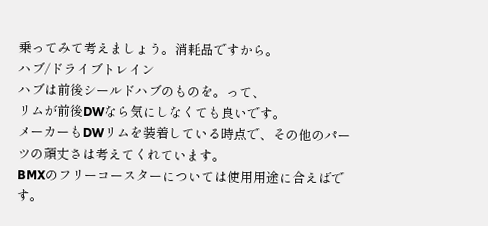乗ってみて考えましょう。消耗品ですから。
ハブ/ドライブトレイン
ハブは前後シールドハブのものを。って、
リムが前後DWなら気にしなくても良いです。
メーカーもDWリムを装着している時点で、その他のパーツの頑丈さは考えてくれています。
BMXのフリーコースターについては使用用途に合えばです。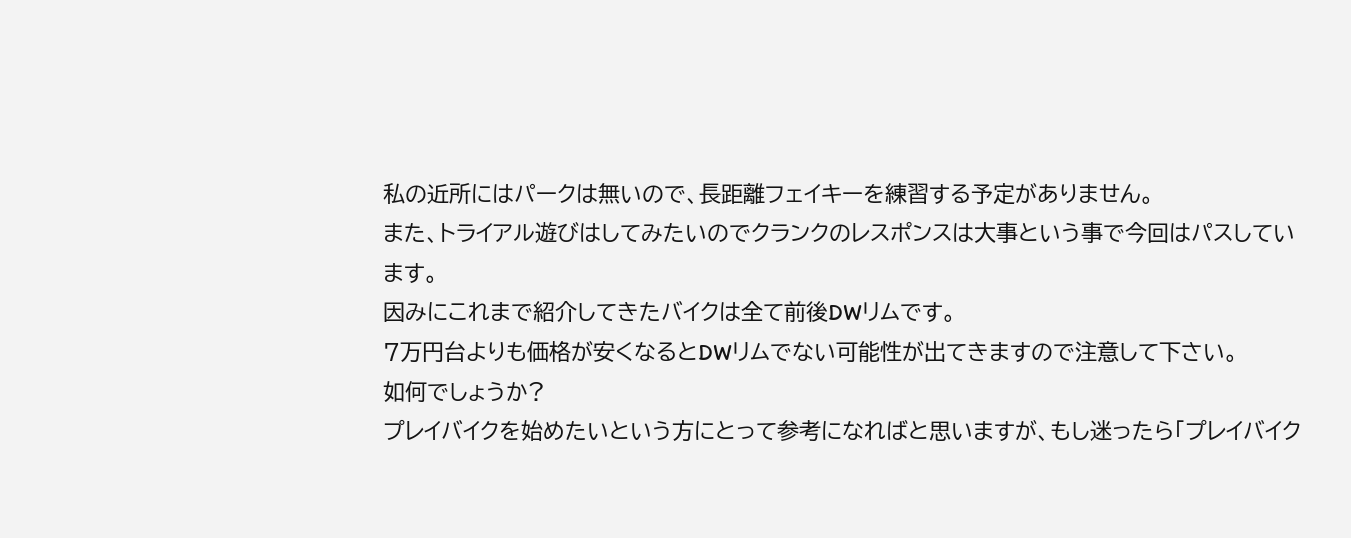私の近所にはパークは無いので、長距離フェイキーを練習する予定がありません。
また、トライアル遊びはしてみたいのでクランクのレスポンスは大事という事で今回はパスしています。
因みにこれまで紹介してきたバイクは全て前後DWリムです。
7万円台よりも価格が安くなるとDWリムでない可能性が出てきますので注意して下さい。
如何でしょうか?
プレイバイクを始めたいという方にとって参考になればと思いますが、もし迷ったら「プレイバイク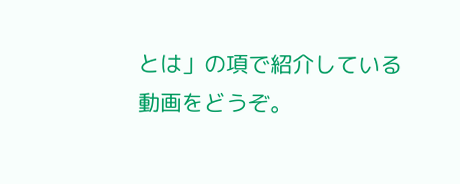とは」の項で紹介している動画をどうぞ。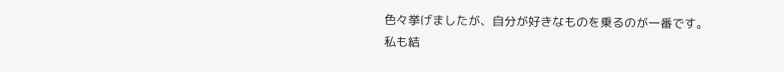色々挙げましたが、自分が好きなものを乗るのが一番です。
私も結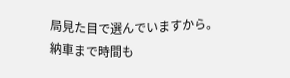局見た目で選んでいますから。
納車まで時間も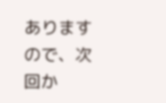ありますので、次回か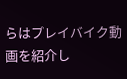らはプレイバイク動画を紹介し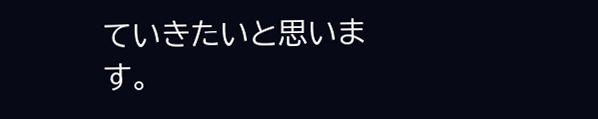ていきたいと思います。